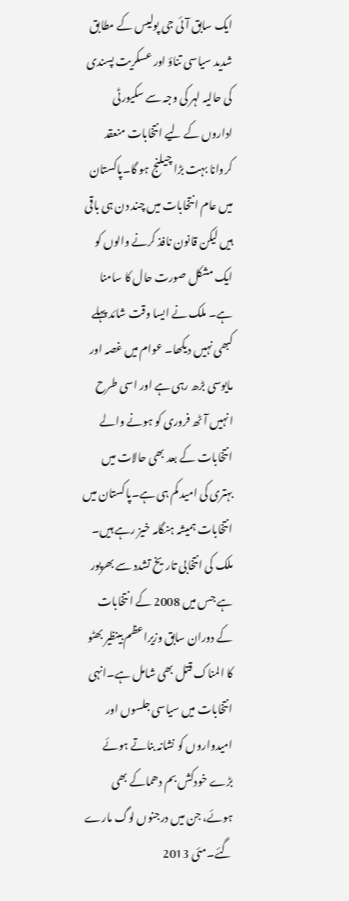ایک سابق آئی جی پولیس کے مطابق شدید سیاسی تناؤ اور عسکریت پسندی کی حالیہ لہر کی وجہ سے سکیورٹی اداروں کے لیے انتخابات منعقد کروانا بہت بڑا چیلنج ہو گا۔پاکستان میں عام انتخابات میں چند دن ہی باقی ہیں لیکن قانون نافذ کرنے والوں کو ایک مشکل صورت حال کا سامنا ہے۔ ملک نے ایسا وقت شائد پہلے کبھی نہیں دیکھا۔ عوام میں غصہ اور مایوسی بڑھ رہی ہے اور اسی طرح انہیں آٹھ فروری کو ہونے والے انتخابات کے بعد بھی حالات میں بہتری کی امید کم ہی ہے۔پاکستان میں انتخابات ہمیشہ ہنگامہ خیز رہے ہیں۔ ملک کی انتخابی تاریخ تشدد سے بھرپور ہے جس میں 2008 کے انتخابات کے دوران سابق وزیراعظم بینظیر بھٹو کا المناک قتل بھی شامل ہے۔انہی انتخابات میں سیاسی جلسوں اور امیدواروں کو نشانہ بناتے ہوئے بڑے خودکش بم دھماکے بھی ہوئے، جن میں درجنوں لوگ مارے گئے۔مئی 2013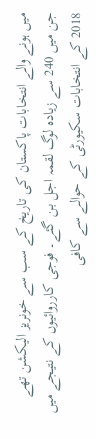میں ہونے والے انتخابات پاکستان کی تاریخ کے سب سے خونریز الیکشن تھے جن میں 240 سے زیادہ لوگ لقمہ اجل بن گئے۔ فوجی کارروائیوں کے نتیجے میں 2018 کے انتخابات سکیورٹی کے حوالے سے کافی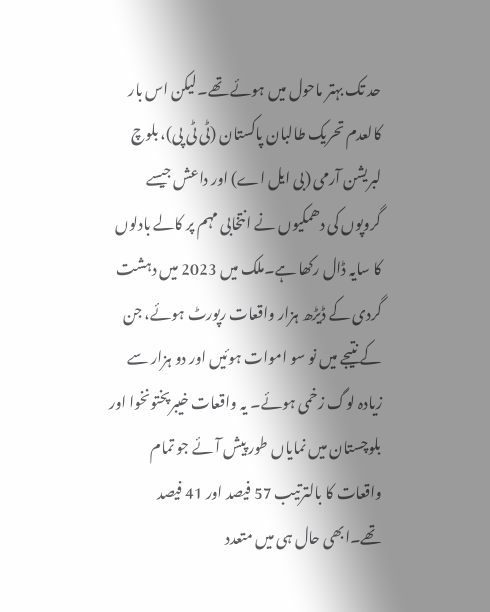حد تک بہتر ماحول میں ہوئے تھے۔لیکن اس بار کالعدم تحریک طالبان پاکستان (ٹی ٹی پی)، بلوچ لبریشن آرمی (بی ایل اے) اور داعش جیسے گروپوں کی دھمکیوں نے انتخابی مہم پر کالے بادلوں کا سایہ ڈال رکھا ہے۔ملک میں 2023 میں دہشت گردی کے ڈیڑھ ہزار واقعات رپورٹ ہوئے، جن کے نتیجے میں نو سو اموات ہوئیں اور دو ہزار سے زیادہ لوگ زخمی ہوئے۔ یہ واقعات خیبرپختونخوا اور بلوچستان میں نمایاں طور پیش آئے جو تمام واقعات کا بالترتیب 57 فیصد اور 41 فیصد تھے۔ابھی حال ہی میں متعدد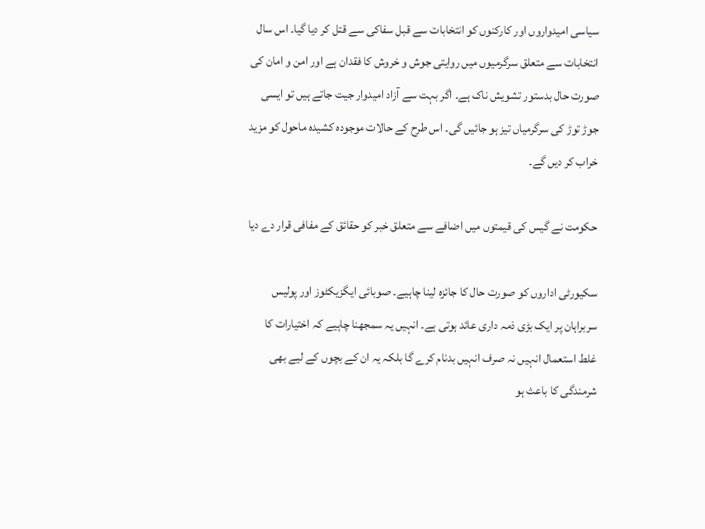سیاسی امیدواروں اور کارکنوں کو انتخابات سے قبل سفاکی سے قتل کر دیا گیا۔ اس سال انتخابات سے متعلق سرگرمیوں میں روایتی جوش و خروش کا فقدان ہے اور امن و امان کی صورت حال بدستور تشویش ناک ہے۔ اگر بہت سے آزاد امیدوار جیت جاتے ہیں تو ایسی جوڑ توڑ کی سرگرمیاں تیز ہو جائیں گی۔ اس طرح کے حالات موجودہ کشیدہ ماحول کو مزید خراب کر دیں گے۔

حکومت نے گیس کی قیمتوں میں اضافے سے متعلق خبر کو حقائق کے مفافی قرار دے دیا

سکیورٹی اداروں کو صورت حال کا جائزہ لینا چاہیے۔ صوبائی ایگزیکٹوز اور پولیس سربراہان پر ایک بڑی ذمہ داری عائد ہوتی ہے۔ انہیں یہ سمجھنا چاہیے کہ اختیارات کا غلط استعمال انہیں نہ صرف انہیں بدنام کرے گا بلکہ یہ ان کے بچوں کے لیے بھی شرمندگی کا باعث ہو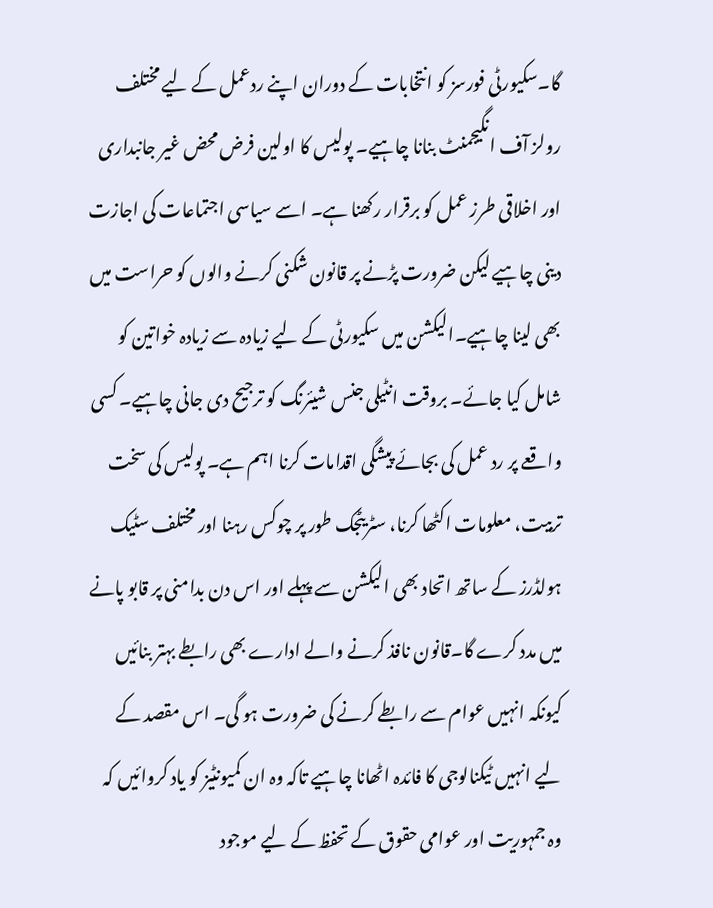گا۔سکیورٹی فورسز کو انتخابات کے دوران اپنے ردعمل کے لیے مختلف رولز آف انگیجمنٹ بنانا چاہیے۔ پولیس کا اولین فرض محض غیر جانبداری اور اخلاقی طرز عمل کو برقرار رکھنا ہے۔ اسے سیاسی اجتماعات کی اجازت دینی چاہیے لیکن ضرورت پڑنے پر قانون شکنی کرنے والوں کو حراست میں بھی لینا چاہیے۔الیکشن میں سکیورٹی کے لیے زیادہ سے زیادہ خواتین کو شامل کیا جائے۔ بروقت انٹیلی جنس شیئرنگ کو ترجیح دی جانی چاہیے۔ کسی واقعے پر رد عمل کی بجائے پیشگی اقدامات کرنا اہم ہے۔ پولیس کی سخت تربیت، معلومات اکٹھا کرنا، سٹریٹجک طور پر چوکس رہنا اور مختلف سٹیک ہولڈرز کے ساتھ اتحاد بھی الیکشن سے پہلے اور اس دن بدامنی پر قابو پانے میں مدد کرے گا۔قانون نافذ کرنے والے ادارے بھی رابطے بہتر بنائیں کیونکہ انہیں عوام سے رابطے کرنے کی ضرورت ہو گی۔ اس مقصد کے لیے انہیں ٹیکنالوجی کا فائدہ اٹھانا چاہیے تاکہ وہ ان کمیونٹیز کو یاد کروائیں کہ وہ جمہوریت اور عوامی حقوق کے تحفظ کے لیے موجود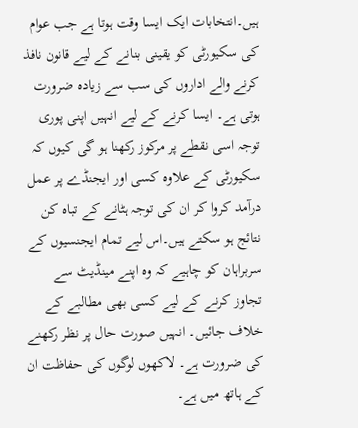ہیں۔انتخابات ایک ایسا وقت ہوتا ہے جب عوام کی سکیورٹی کو یقینی بنانے کے لیے قانون نافذ کرنے والے اداروں کی سب سے زیادہ ضرورت ہوتی ہے۔ ایسا کرنے کے لیے انہیں اپنی پوری توجہ اسی نقطے پر مرکوز رکھنا ہو گی کیوں کہ سکیورٹی کے علاوہ کسی اور ایجنڈے پر عمل درآمد کروا کر ان کی توجہ ہٹانے کے تباہ کن نتائج ہو سکتے ہیں۔اس لیے تمام ایجنسیوں کے سربراہان کو چاہیے کہ وہ اپنے مینڈیٹ سے تجاوز کرنے کے لیے کسی بھی مطالبے کے خلاف جائیں۔ انہیں صورت حال پر نظر رکھنے کی ضرورت ہے۔ لاکھوں لوگوں کی حفاظت ان کے ہاتھ میں ہے۔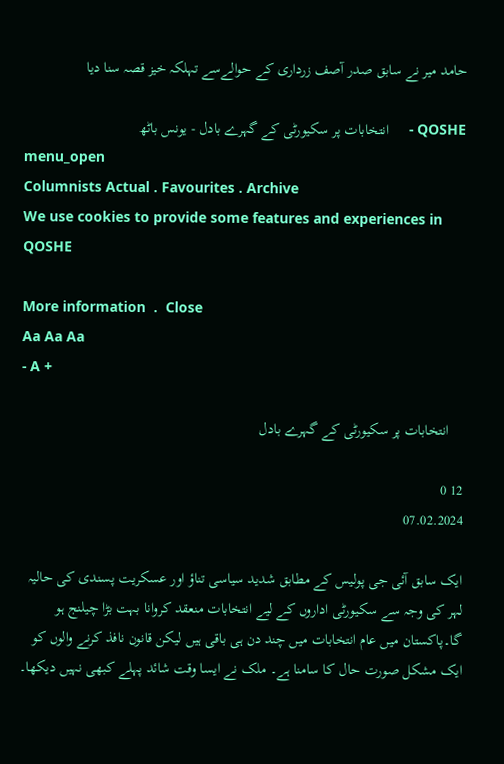حامد میر نے سابق صدر آصف زرداری کے حوالےسے تہلکہ خیز قصہ سنا دیا

QOSHE -     انتخابات پر سکیورٹی کے گہرے بادل - یونس باٹھ
menu_open
Columnists Actual . Favourites . Archive
We use cookies to provide some features and experiences in QOSHE

More information  .  Close
Aa Aa Aa
- A +

    انتخابات پر سکیورٹی کے گہرے بادل

12 0
07.02.2024

ایک سابق آئی جی پولیس کے مطابق شدید سیاسی تناؤ اور عسکریت پسندی کی حالیہ لہر کی وجہ سے سکیورٹی اداروں کے لیے انتخابات منعقد کروانا بہت بڑا چیلنج ہو گا۔پاکستان میں عام انتخابات میں چند دن ہی باقی ہیں لیکن قانون نافذ کرنے والوں کو ایک مشکل صورت حال کا سامنا ہے۔ ملک نے ایسا وقت شائد پہلے کبھی نہیں دیکھا۔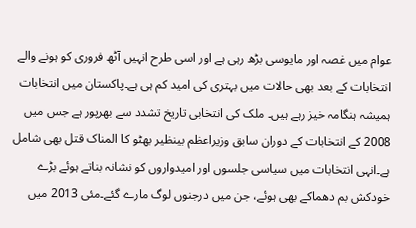عوام میں غصہ اور مایوسی بڑھ رہی ہے اور اسی طرح انہیں آٹھ فروری کو ہونے والے انتخابات کے بعد بھی حالات میں بہتری کی امید کم ہی ہے۔پاکستان میں انتخابات ہمیشہ ہنگامہ خیز رہے ہیں۔ ملک کی انتخابی تاریخ تشدد سے بھرپور ہے جس میں 2008 کے انتخابات کے دوران سابق وزیراعظم بینظیر بھٹو کا المناک قتل بھی شامل ہے۔انہی انتخابات میں سیاسی جلسوں اور امیدواروں کو نشانہ بناتے ہوئے بڑے خودکش بم دھماکے بھی ہوئے، جن میں درجنوں لوگ مارے گئے۔مئی 2013 میں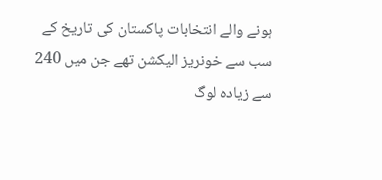ہونے والے انتخابات پاکستان کی تاریخ کے سب سے خونریز الیکشن تھے جن میں 240 سے زیادہ لوگ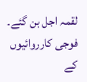لقمہ اجل بن گئے۔ فوجی کارروائیوں کے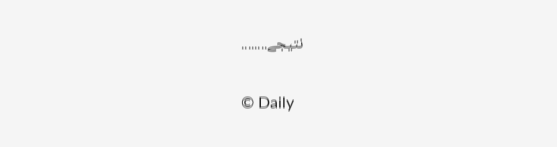نتیجے........

© Daily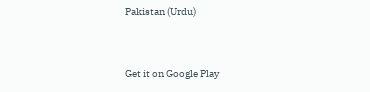Pakistan (Urdu)


Get it on Google Play